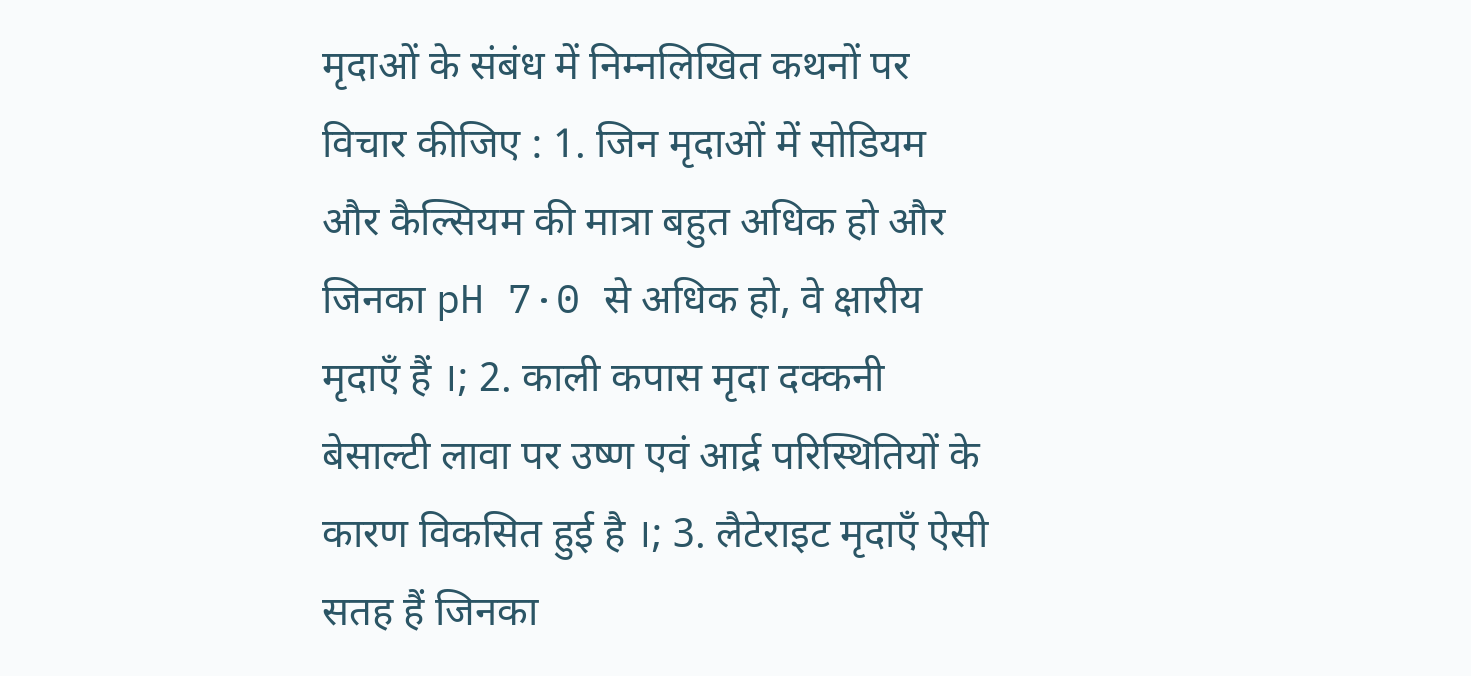मृदाओं के संबंध में निम्नलिखित कथनों पर विचार कीजिए : 1. जिन मृदाओं में सोडियम और कैल्सियम की मात्रा बहुत अधिक हो और जिनका pH 7·0 से अधिक हो, वे क्षारीय मृदाएँ हैं ।; 2. काली कपास मृदा दक्कनी बेसाल्टी लावा पर उष्ण एवं आर्द्र परिस्थितियों के कारण विकसित हुई है ।; 3. लैटेराइट मृदाएँ ऐसी सतह हैं जिनका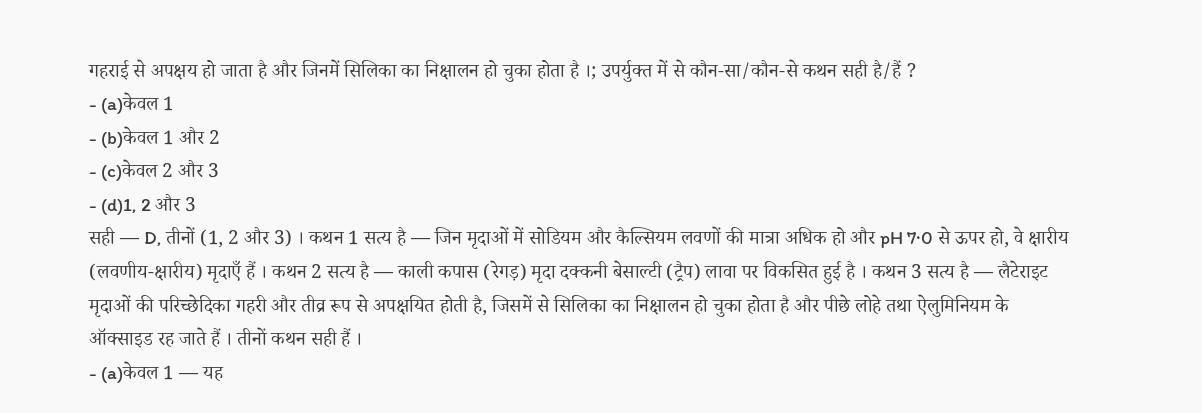गहराई से अपक्षय हो जाता है और जिनमें सिलिका का निक्षालन हो चुका होता है ।; उपर्युक्त में से कौन-सा/कौन-से कथन सही है/हैं ?
- (a)केवल 1
- (b)केवल 1 और 2
- (c)केवल 2 और 3
- (d)1, 2 और 3
सही — D, तीनों (1, 2 और 3) । कथन 1 सत्य है — जिन मृदाओं में सोडियम और कैल्सियम लवणों की मात्रा अधिक हो और pH 7·0 से ऊपर हो, वे क्षारीय (लवणीय-क्षारीय) मृदाएँ हैं । कथन 2 सत्य है — काली कपास (रेगड़) मृदा दक्कनी बेसाल्टी (ट्रैप) लावा पर विकसित हुई है । कथन 3 सत्य है — लैटेराइट मृदाओं की परिच्छेदिका गहरी और तीव्र रूप से अपक्षयित होती है, जिसमें से सिलिका का निक्षालन हो चुका होता है और पीछे लोहे तथा ऐलुमिनियम के ऑक्साइड रह जाते हैं । तीनों कथन सही हैं ।
- (a)केवल 1 — यह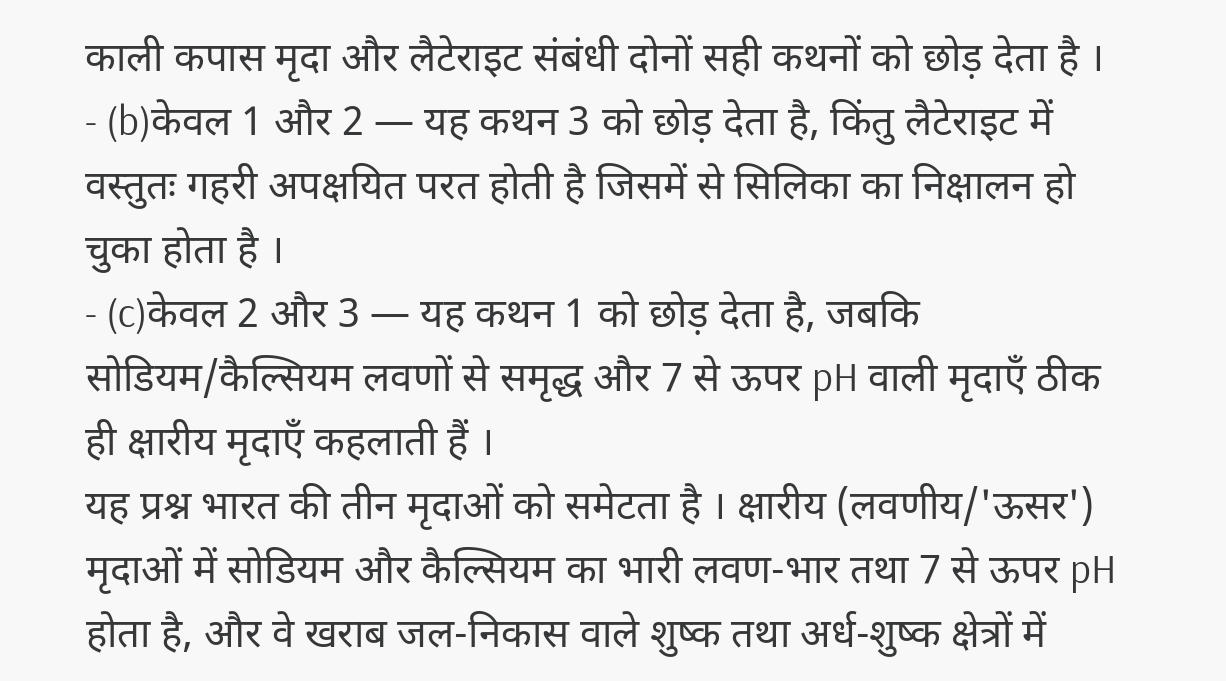काली कपास मृदा और लैटेराइट संबंधी दोनों सही कथनों को छोड़ देता है ।
- (b)केवल 1 और 2 — यह कथन 3 को छोड़ देता है, किंतु लैटेराइट में वस्तुतः गहरी अपक्षयित परत होती है जिसमें से सिलिका का निक्षालन हो चुका होता है ।
- (c)केवल 2 और 3 — यह कथन 1 को छोड़ देता है, जबकि सोडियम/कैल्सियम लवणों से समृद्ध और 7 से ऊपर pH वाली मृदाएँ ठीक ही क्षारीय मृदाएँ कहलाती हैं ।
यह प्रश्न भारत की तीन मृदाओं को समेटता है । क्षारीय (लवणीय/'ऊसर') मृदाओं में सोडियम और कैल्सियम का भारी लवण-भार तथा 7 से ऊपर pH होता है, और वे खराब जल-निकास वाले शुष्क तथा अर्ध-शुष्क क्षेत्रों में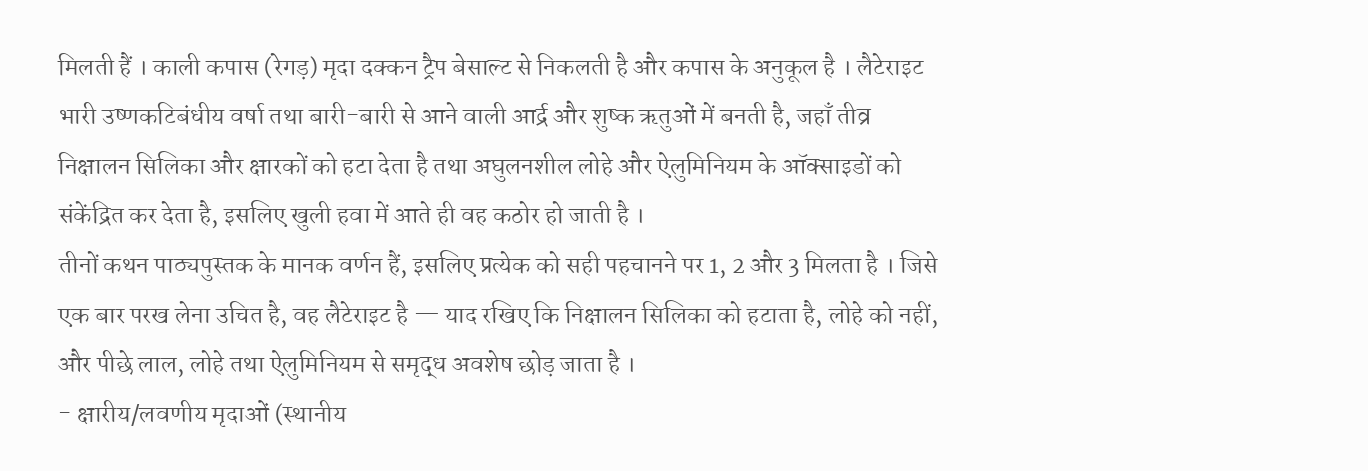मिलती हैं । काली कपास (रेगड़) मृदा दक्कन ट्रैप बेसाल्ट से निकलती है और कपास के अनुकूल है । लैटेराइट भारी उष्णकटिबंधीय वर्षा तथा बारी-बारी से आने वाली आर्द्र और शुष्क ऋतुओं में बनती है, जहाँ तीव्र निक्षालन सिलिका और क्षारकों को हटा देता है तथा अघुलनशील लोहे और ऐलुमिनियम के ऑक्साइडों को संकेंद्रित कर देता है, इसलिए खुली हवा में आते ही वह कठोर हो जाती है ।
तीनों कथन पाठ्यपुस्तक के मानक वर्णन हैं, इसलिए प्रत्येक को सही पहचानने पर 1, 2 और 3 मिलता है । जिसे एक बार परख लेना उचित है, वह लैटेराइट है — याद रखिए कि निक्षालन सिलिका को हटाता है, लोहे को नहीं, और पीछे लाल, लोहे तथा ऐलुमिनियम से समृद्ध अवशेष छोड़ जाता है ।
- क्षारीय/लवणीय मृदाओं (स्थानीय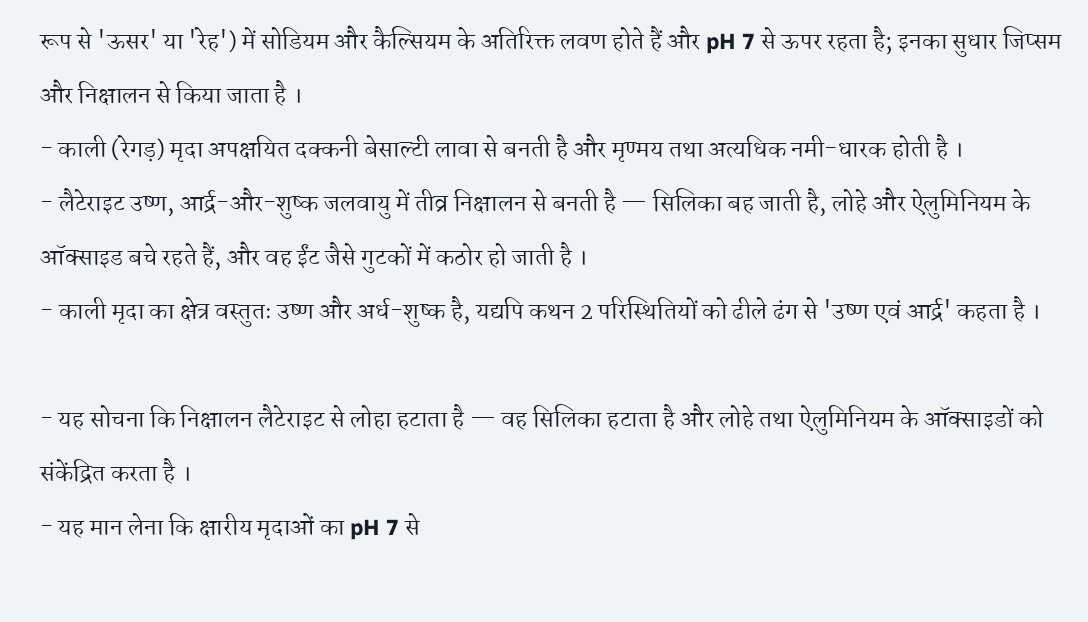रूप से 'ऊसर' या 'रेह') में सोडियम और कैल्सियम के अतिरिक्त लवण होते हैं और pH 7 से ऊपर रहता है; इनका सुधार जिप्सम और निक्षालन से किया जाता है ।
- काली (रेगड़) मृदा अपक्षयित दक्कनी बेसाल्टी लावा से बनती है और मृण्मय तथा अत्यधिक नमी-धारक होती है ।
- लैटेराइट उष्ण, आर्द्र-और-शुष्क जलवायु में तीव्र निक्षालन से बनती है — सिलिका बह जाती है, लोहे और ऐलुमिनियम के ऑक्साइड बचे रहते हैं, और वह ईंट जैसे गुटकों में कठोर हो जाती है ।
- काली मृदा का क्षेत्र वस्तुतः उष्ण और अर्ध-शुष्क है, यद्यपि कथन 2 परिस्थितियों को ढीले ढंग से 'उष्ण एवं आर्द्र' कहता है ।

- यह सोचना कि निक्षालन लैटेराइट से लोहा हटाता है — वह सिलिका हटाता है और लोहे तथा ऐलुमिनियम के ऑक्साइडों को संकेंद्रित करता है ।
- यह मान लेना कि क्षारीय मृदाओं का pH 7 से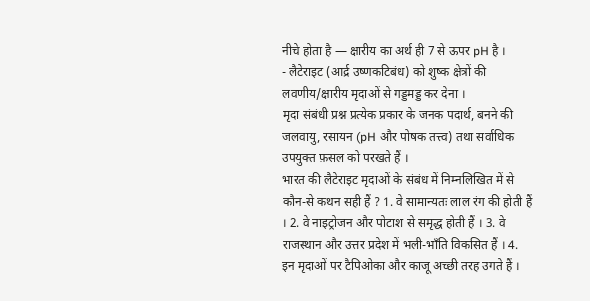नीचे होता है — क्षारीय का अर्थ ही 7 से ऊपर pH है ।
- लैटेराइट (आर्द्र उष्णकटिबंध) को शुष्क क्षेत्रों की लवणीय/क्षारीय मृदाओं से गड्डमड्ड कर देना ।
मृदा संबंधी प्रश्न प्रत्येक प्रकार के जनक पदार्थ, बनने की जलवायु, रसायन (pH और पोषक तत्त्व) तथा सर्वाधिक उपयुक्त फ़सल को परखते हैं ।
भारत की लैटेराइट मृदाओं के संबंध में निम्नलिखित में से कौन-से कथन सही हैं ? 1. वे सामान्यतः लाल रंग की होती हैं । 2. वे नाइट्रोजन और पोटाश से समृद्ध होती हैं । 3. वे राजस्थान और उत्तर प्रदेश में भली-भाँति विकसित हैं । 4. इन मृदाओं पर टैपिओका और काजू अच्छी तरह उगते हैं ।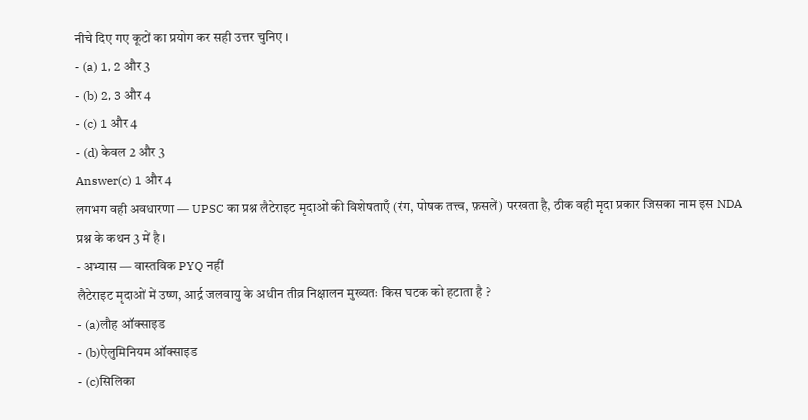नीचे दिए गए कूटों का प्रयोग कर सही उत्तर चुनिए ।
- (a) 1, 2 और 3
- (b) 2, 3 और 4
- (c) 1 और 4
- (d) केवल 2 और 3
Answer(c) 1 और 4
लगभग वही अवधारणा — UPSC का प्रश्न लैटेराइट मृदाओं की विशेषताएँ (रंग, पोषक तत्त्व, फ़सलें) परखता है, ठीक वही मृदा प्रकार जिसका नाम इस NDA प्रश्न के कथन 3 में है ।
- अभ्यास — वास्तविक PYQ नहीं
लैटेराइट मृदाओं में उष्ण, आर्द्र जलवायु के अधीन तीव्र निक्षालन मुख्यतः किस घटक को हटाता है ?
- (a)लौह ऑक्साइड
- (b)ऐलुमिनियम ऑक्साइड
- (c)सिलिका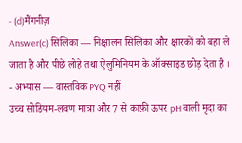- (d)मैंगनीज़
Answer(c) सिलिका — निक्षालन सिलिका और क्षारकों को बहा ले जाता है और पीछे लोहे तथा ऐलुमिनियम के ऑक्साइड छोड़ देता है ।
- अभ्यास — वास्तविक PYQ नहीं
उच्च सोडियम-लवण मात्रा और 7 से काफ़ी ऊपर pH वाली मृदा का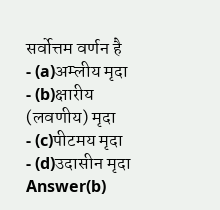सर्वोत्तम वर्णन है
- (a)अम्लीय मृदा
- (b)क्षारीय (लवणीय) मृदा
- (c)पीटमय मृदा
- (d)उदासीन मृदा
Answer(b)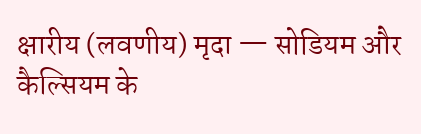क्षारीय (लवणीय) मृदा — सोडियम और कैल्सियम के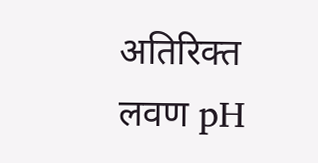अतिरिक्त लवण pH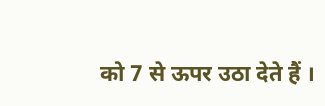को 7 से ऊपर उठा देते हैं ।